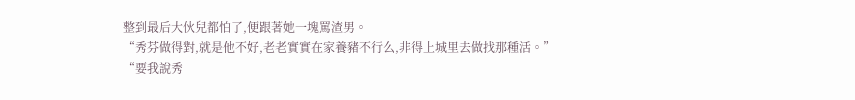整到最后大伙兒都怕了,便跟著她一塊罵渣男。
“秀芬做得對,就是他不好,老老實實在家養豬不行么,非得上城里去做找那種活。”
“要我說秀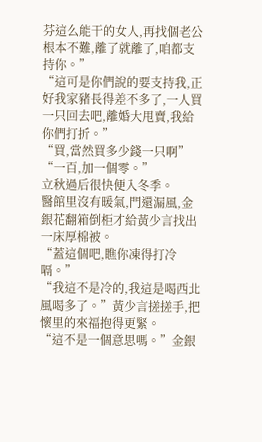芬這么能干的女人,再找個老公根本不難,離了就離了,咱都支持你。”
“這可是你們說的要支持我,正好我家豬長得差不多了,一人買一只回去吧,離婚大甩賣,我給你們打折。”
“買,當然買多少錢一只啊”
“一百,加一個零。”
立秋過后很快便入冬季。
醫館里沒有暖氣,門還漏風,金銀花翻箱倒柜才給黃少言找出一床厚棉被。
“蓋這個吧,瞧你凍得打冷嗝。”
“我這不是冷的,我這是喝西北風喝多了。”黃少言搓搓手,把懷里的來福抱得更緊。
“這不是一個意思嗎。”金銀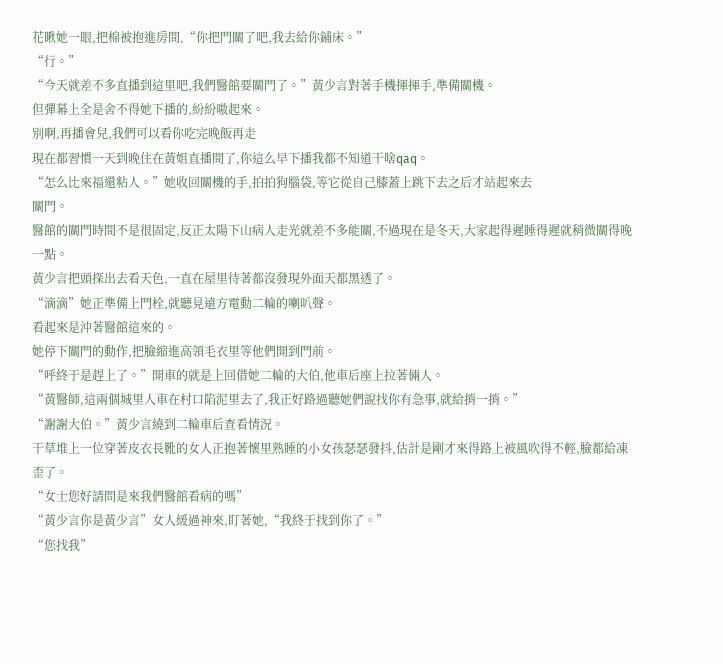花瞅她一眼,把棉被抱進房間,“你把門關了吧,我去給你鋪床。”
“行。”
“今天就差不多直播到這里吧,我們醫館要關門了。”黃少言對著手機揮揮手,準備關機。
但彈幕上全是舍不得她下播的,紛紛嗷起來。
別啊,再播會兒,我們可以看你吃完晚飯再走
現在都習慣一天到晚住在黃姐直播間了,你這么早下播我都不知道干啥qaq。
“怎么比來福還粘人。”她收回關機的手,拍拍狗腦袋,等它從自己膝蓋上跳下去之后才站起來去
關門。
醫館的關門時間不是很固定,反正太陽下山病人走光就差不多能關,不過現在是冬天,大家起得遲睡得遲就稍微關得晚一點。
黃少言把頭探出去看天色,一直在屋里待著都沒發現外面天都黑透了。
“滴滴”她正準備上門栓,就聽見遠方電動二輪的喇叭聲。
看起來是沖著醫館這來的。
她停下關門的動作,把臉縮進高領毛衣里等他們開到門前。
“呼終于是趕上了。”開車的就是上回借她二輪的大伯,他車后座上拉著倆人。
“黃醫師,這兩個城里人車在村口陷泥里去了,我正好路過聽她們說找你有急事,就給捎一捎。”
“謝謝大伯。”黃少言繞到二輪車后查看情況。
干草堆上一位穿著皮衣長靴的女人正抱著懷里熟睡的小女孩瑟瑟發抖,估計是剛才來得路上被風吹得不輕,臉都給凍歪了。
“女士您好請問是來我們醫館看病的嗎”
“黃少言你是黃少言”女人緩過神來,盯著她,“我終于找到你了。”
“您找我”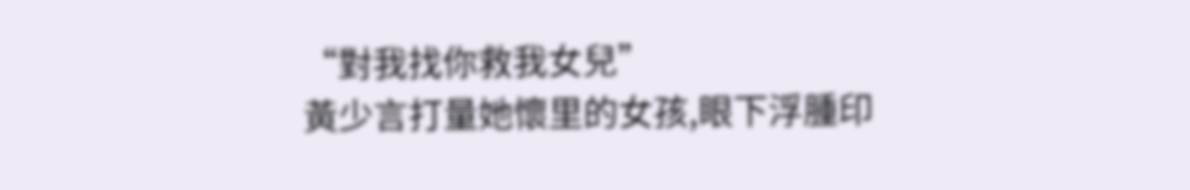“對我找你救我女兒”
黃少言打量她懷里的女孩,眼下浮腫印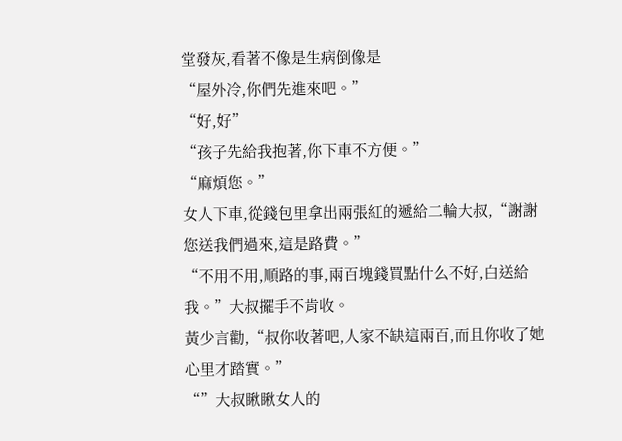堂發灰,看著不像是生病倒像是
“屋外冷,你們先進來吧。”
“好,好”
“孩子先給我抱著,你下車不方便。”
“麻煩您。”
女人下車,從錢包里拿出兩張紅的遞給二輪大叔,“謝謝您送我們過來,這是路費。”
“不用不用,順路的事,兩百塊錢買點什么不好,白送給我。”大叔擺手不肯收。
黃少言勸,“叔你收著吧,人家不缺這兩百,而且你收了她心里才踏實。”
“”大叔瞅瞅女人的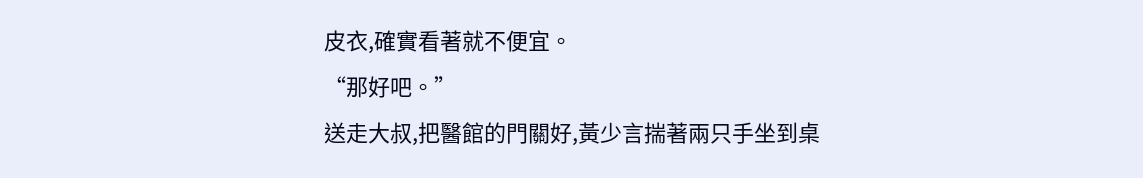皮衣,確實看著就不便宜。
“那好吧。”
送走大叔,把醫館的門關好,黃少言揣著兩只手坐到桌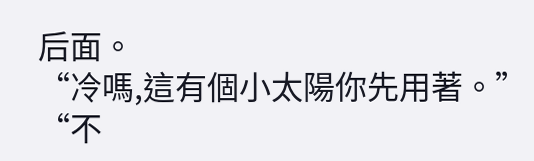后面。
“冷嗎,這有個小太陽你先用著。”
“不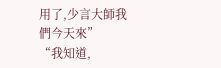用了,少言大師我們今天來”
“我知道,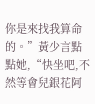你是來找我算命的。”黃少言點點她,“快坐吧,不然等會兒銀花阿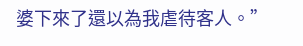婆下來了還以為我虐待客人。”